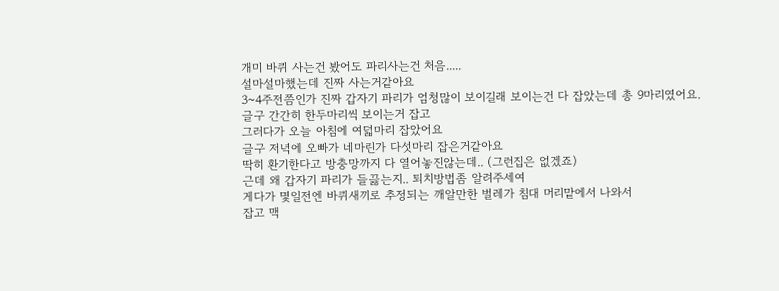개미 바퀴 사는건 봤어도 파리사는건 처음.....
설마설마했는데 진짜 사는거같아요
3~4주전쯤인가 진짜 갑자기 파리가 엄청많이 보이길래 보이는건 다 잡았는데 총 9마리였어요.
글구 간간히 한두마리씩 보이는거 잡고
그러다가 오늘 아침에 여덟마리 잡았어요
글구 저녁에 오빠가 네마린가 다섯마리 잡은거같아요
딱히 환기한다고 방충망까지 다 열어놓진않는데.. (그런집은 없겠죠)
근데 왜 갑자기 파리가 들끓는지.. 퇴치방법좀 알려주세여
게다가 몇일전엔 바퀴새끼로 추정되는 깨알만한 벌레가 침대 머리맡에서 나와서
잡고 맥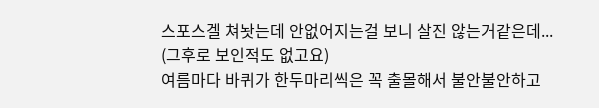스포스겔 쳐놧는데 안없어지는걸 보니 살진 않는거같은데... (그후로 보인적도 없고요)
여름마다 바퀴가 한두마리씩은 꼭 출몰해서 불안불안하고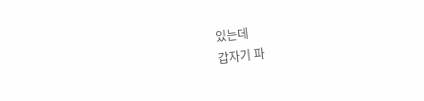있는데
갑자기 파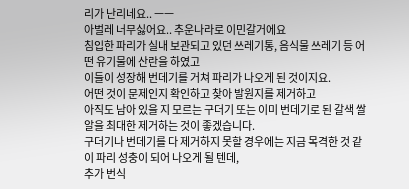리가 난리네요.. ㅡㅡ
아벌레 너무싫어요.. 추운나라로 이민갈거에요
침입한 파리가 실내 보관되고 있던 쓰레기통, 음식물 쓰레기 등 어떤 유기물에 산란을 하였고
이들이 성장해 번데기를 거쳐 파리가 나오게 된 것이지요.
어떤 것이 문제인지 확인하고 찾아 발원지를 제거하고
아직도 남아 있을 지 모르는 구더기 또는 이미 번데기로 된 갈색 쌀알을 최대한 제거하는 것이 좋겠습니다.
구더기나 번데기를 다 제거하지 못할 경우에는 지금 목격한 것 같이 파리 성충이 되어 나오게 될 텐데,
추가 번식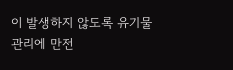이 발생하지 않도록 유기물 관리에 만전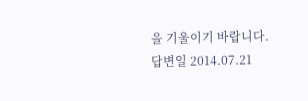을 기울이기 바랍니다.
답변일 2014.07.21